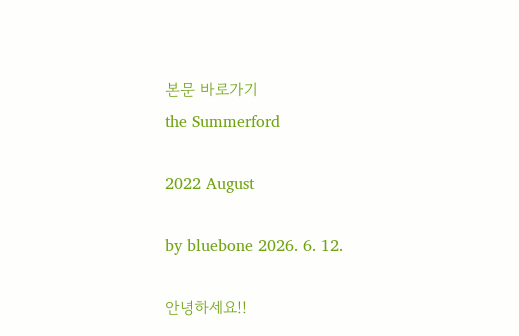본문 바로가기
the Summerford

2022 August

by bluebone 2026. 6. 12.

안녕하세요!!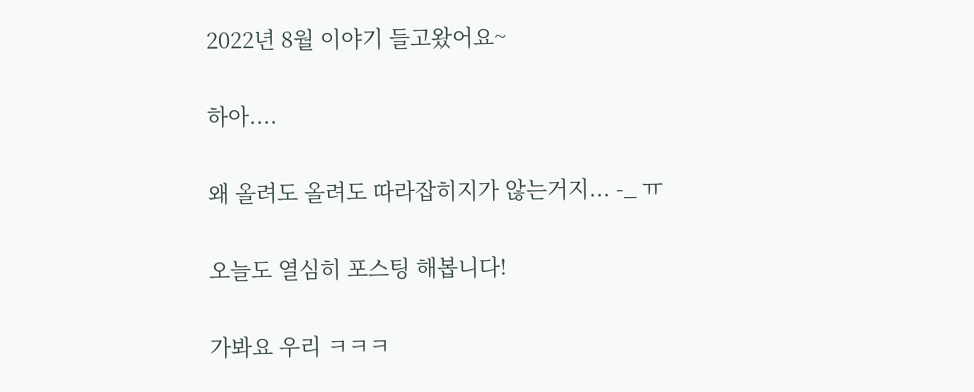2022년 8월 이야기 들고왔어요~

하아....

왜 올려도 올려도 따라잡히지가 않는거지... -_ ㅠ

오늘도 열심히 포스팅 해봅니다!

가봐요 우리 ㅋㅋㅋ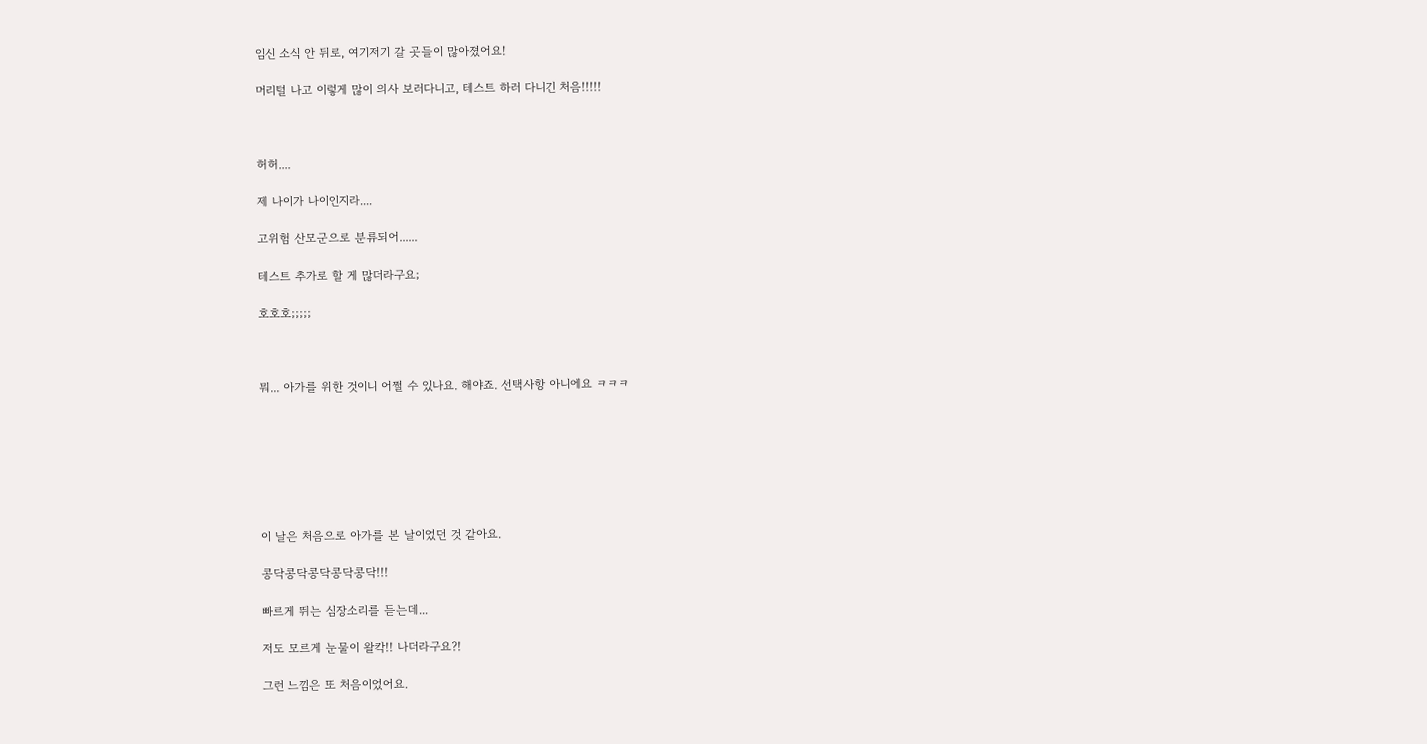임신 소식 안 뒤로, 여기저기 갈 곳들이 많아졌어요!

머리털 나고 이렇게 많이 의사 보러다니고, 테스트 하러 다니긴 처음!!!!!



허허....

제 나이가 나이인지라....

고위험 산모군으로 분류되어......

테스트 추가로 할 게 많더라구요;

호호호;;;;;



뭐... 아가를 위한 것이니 어쩔 수 있나요. 해야죠. 선택사항 아니에요 ㅋㅋㅋ







이 날은 처음으로 아가를 본 날이었던 것 같아요.

콩닥콩닥콩닥콩닥콩닥!!!

빠르게 뛰는 심장소리를 듣는데...

저도 모르게 눈물이 왈칵!! 나더라구요?!

그런 느낌은 또 처음이었어요.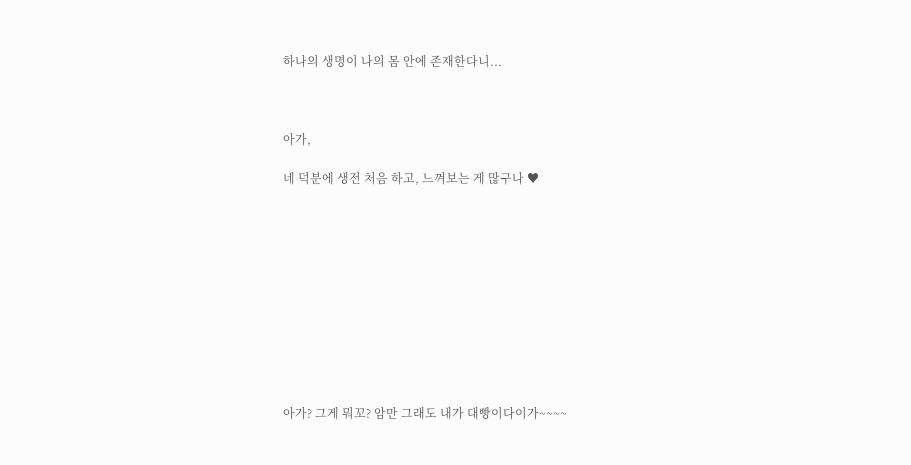하나의 생명이 나의 몸 안에 존재한다니...



아가,

네 덕분에 생전 처음 하고, 느껴보는 게 많구나 ♥











아가? 그게 뭐꼬? 암만 그래도 내가 대빵이다이가~~~~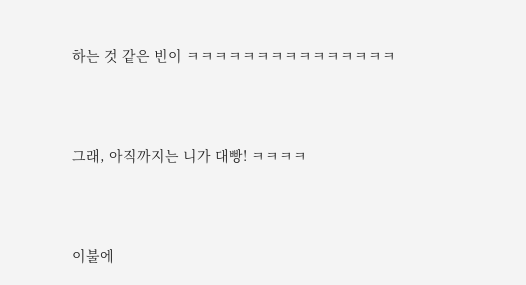하는 것 같은 빈이 ㅋㅋㅋㅋㅋㅋㅋㅋㅋㅋㅋㅋㅋㅋㅋ



그래, 아직까지는 니가 대빵! ㅋㅋㅋㅋ



이불에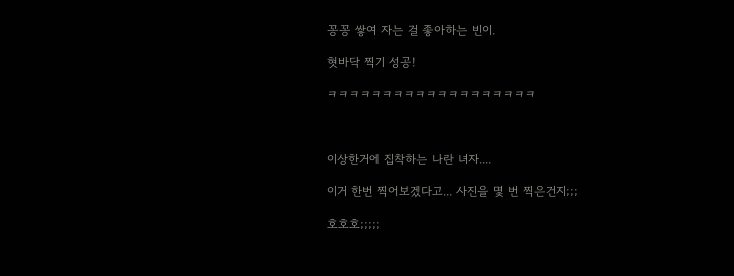꽁꽁 쌓여 자는 걸 좋아하는 빈이.

혓바닥 찍기 성공!

ㅋㅋㅋㅋㅋㅋㅋㅋㅋㅋㅋㅋㅋㅋㅋㅋㅋㅋㅋ



이상한거에 집착하는 나란 녀자....

이거 한번 찍어보겠다고... 사진을 몇 번 찍은건지;;;

호호호;;;;;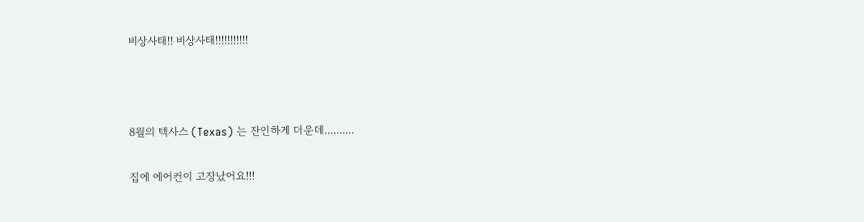비상사태!! 비상사태!!!!!!!!!!!



8월의 텍사스 (Texas) 는 잔인하게 더운데..........

집에 에어컨이 고장났어요!!!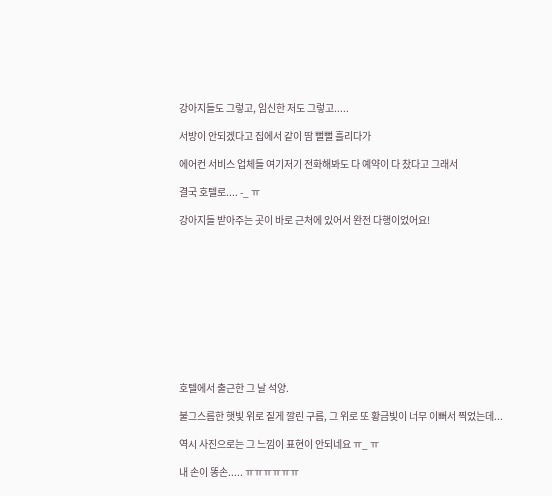강아지들도 그렇고, 임신한 저도 그렇고.....

서방이 안되겠다고 집에서 같이 땀 뻘뻘 흘리다가

에어컨 서비스 업체들 여기저기 전화해봐도 다 예약이 다 찼다고 그래서

결국 호텔로.... -_ ㅠ

강아지들 받아주는 곳이 바로 근처에 있어서 완전 다행이었어요!











호텔에서 출근한 그 날 석양.

불그스름한 햇빛 위로 짙게 깔린 구름, 그 위로 또 황금빛이 너무 이뻐서 찍었는데...

역시 사진으로는 그 느낌이 표현이 안되네요 ㅠ_ ㅠ

내 손이 똥손..... ㅠㅠㅠㅠㅠㅠ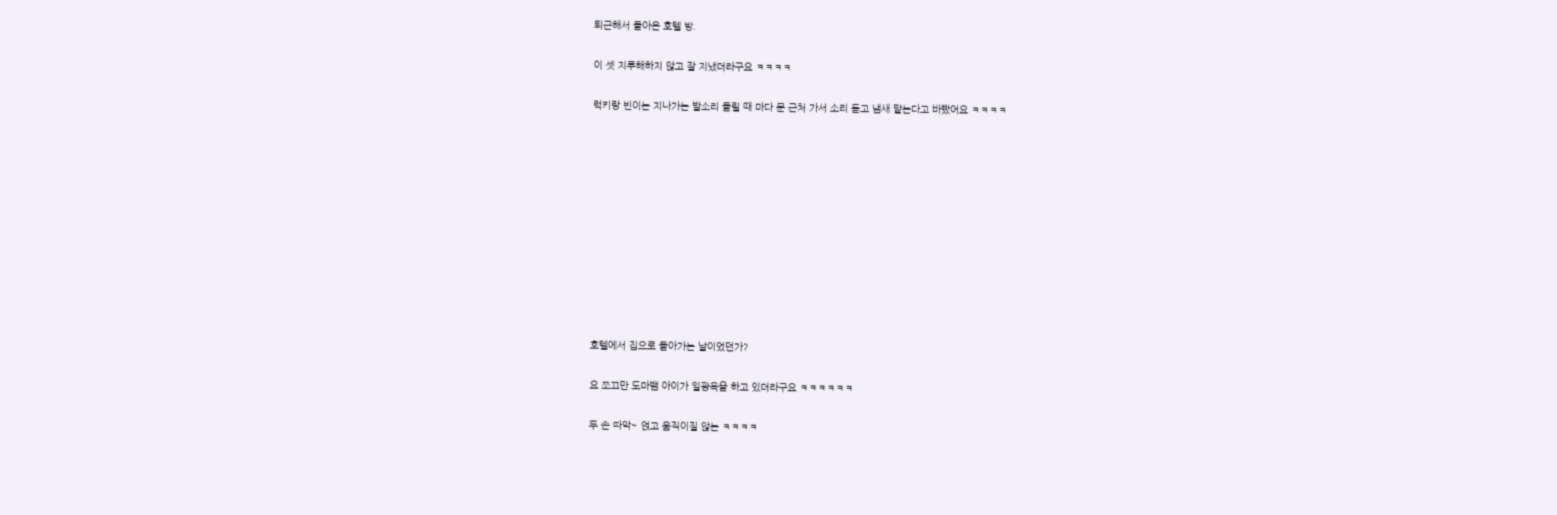퇴근해서 돌아온 호텔 방.

이 셋 지루해하지 않고 잘 지냈더라구요 ㅋㅋㅋㅋ

럭키랑 빈이는 지나가는 발소리 들릴 때 마다 문 근처 가서 소리 듣고 냄새 맡는다고 바빴어요 ㅋㅋㅋㅋ











호텔에서 집으로 돌아가는 날이었던가?

요 쪼끄만 도마뱀 아이가 일광욕을 하고 있더라구요 ㅋㅋㅋㅋㅋㅋ

두 손 따악~ 얹고 움직이질 않는 ㅋㅋㅋㅋ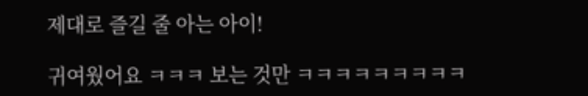제대로 즐길 줄 아는 아이!

귀여웠어요 ㅋㅋㅋ 보는 것만 ㅋㅋㅋㅋㅋㅋㅋㅋㅋ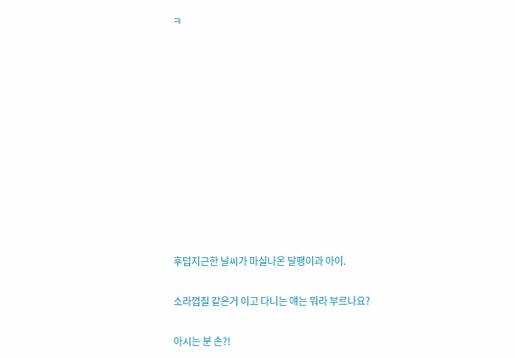ㅋ











후덥지근한 날씨가 마실나온 달팽이과 아이.

소라껍질 같은거 이고 다니는 얘는 뭐라 부르나요?

아시는 분 손?!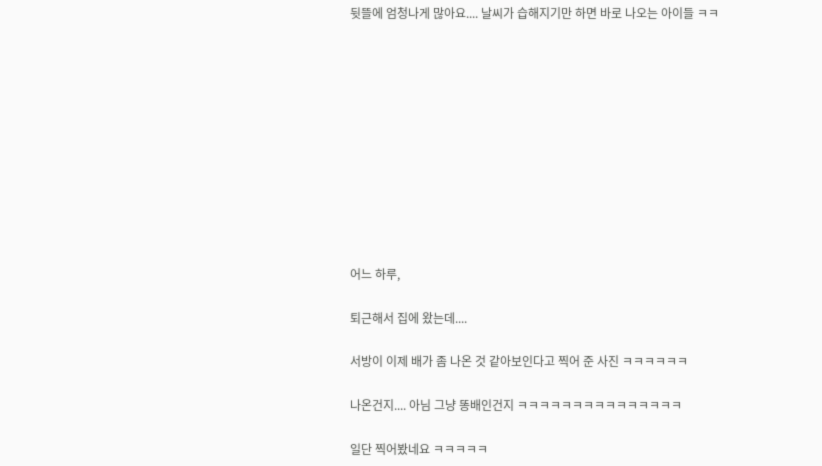뒷뜰에 엄청나게 많아요.... 날씨가 습해지기만 하면 바로 나오는 아이들 ㅋㅋ











어느 하루,

퇴근해서 집에 왔는데....

서방이 이제 배가 좀 나온 것 같아보인다고 찍어 준 사진 ㅋㅋㅋㅋㅋㅋ

나온건지.... 아님 그냥 똥배인건지 ㅋㅋㅋㅋㅋㅋㅋㅋㅋㅋㅋㅋㅋㅋㅋ

일단 찍어봤네요 ㅋㅋㅋㅋㅋ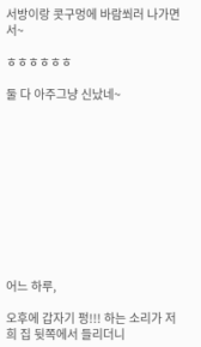서방이랑 콧구멍에 바람쐬러 나가면서~

ㅎㅎㅎㅎㅎㅎ

둘 다 아주그냥 신났네~











어느 하루,

오후에 갑자기 펑!!! 하는 소리가 저희 집 뒷쪽에서 들리더니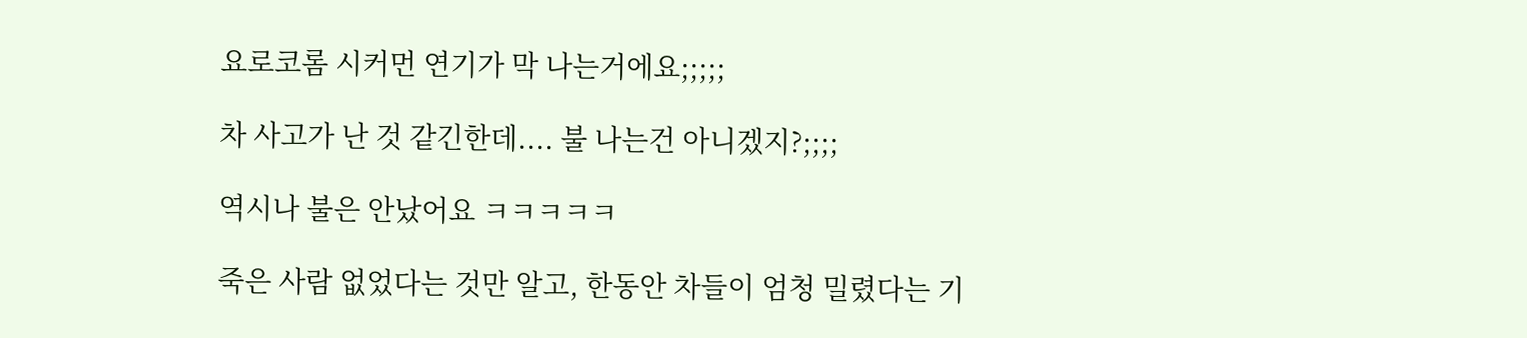요로코롬 시커먼 연기가 막 나는거에요;;;;;

차 사고가 난 것 같긴한데.... 불 나는건 아니겠지?;;;;

역시나 불은 안났어요 ㅋㅋㅋㅋㅋ

죽은 사람 없었다는 것만 알고, 한동안 차들이 엄청 밀렸다는 기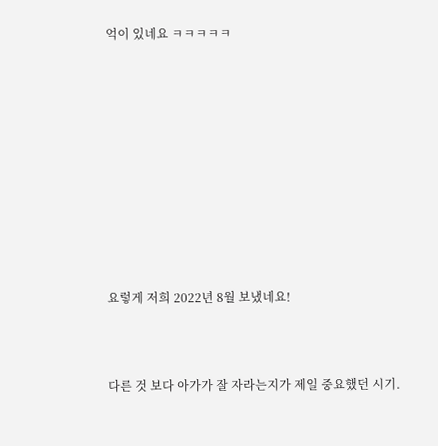억이 있네요 ㅋㅋㅋㅋㅋ











요렇게 저희 2022년 8월 보냈네요!



다른 것 보다 아가가 잘 자라는지가 제일 중요했던 시기.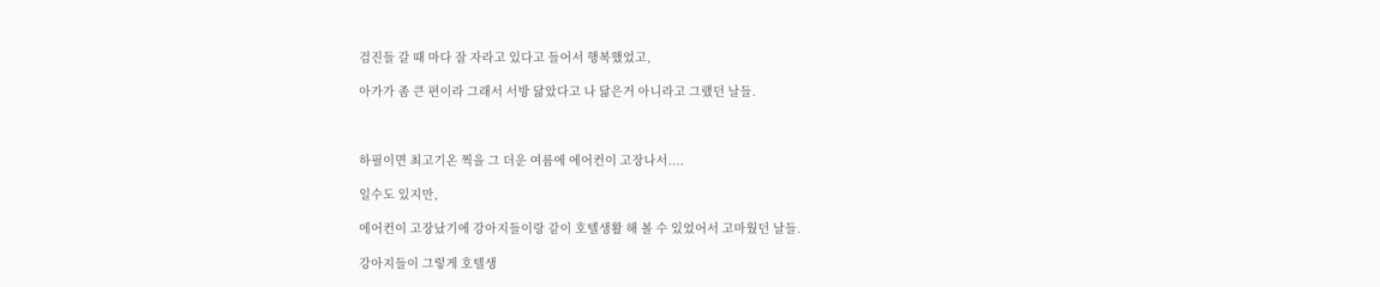검진들 갈 때 마다 잘 자라고 있다고 들어서 행복했었고,

아가가 좀 큰 편이라 그래서 서방 닮았다고 나 닮은거 아니라고 그랬던 날들.



하필이면 최고기온 찍을 그 더운 여름에 에어컨이 고장나서....

일수도 있지만,

에어컨이 고장났기에 강아지들이랑 같이 호텔생활 해 볼 수 있었어서 고마웠던 날들.

강아지들이 그렇게 호텔생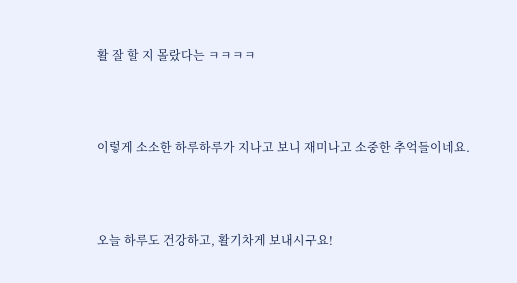활 잘 할 지 몰랐다는 ㅋㅋㅋㅋ



이렇게 소소한 하루하루가 지나고 보니 재미나고 소중한 추억들이네요.



오늘 하루도 건강하고, 활기차게 보내시구요!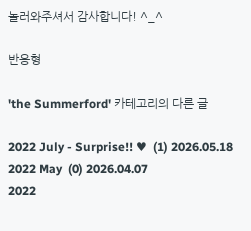놀러와주셔서 감사합니다! ^_^

반응형

'the Summerford' 카테고리의 다른 글

2022 July - Surprise!! ♥  (1) 2026.05.18
2022 May  (0) 2026.04.07
2022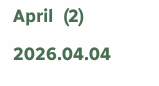April  (2) 2026.04.04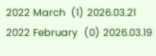2022 March  (1) 2026.03.21
2022 February  (0) 2026.03.19